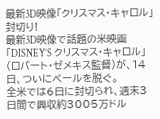最新3D映像「クリスマス・キャロル」封切り!
最新3D映像で話題の米映画「DISNEY’S クリスマス・キャロル」(ロバート・ゼメキス監督)が、14日、ついにベールを脱ぐ。
全米では6日に封切られ、週末3日間で興収約3005万ドル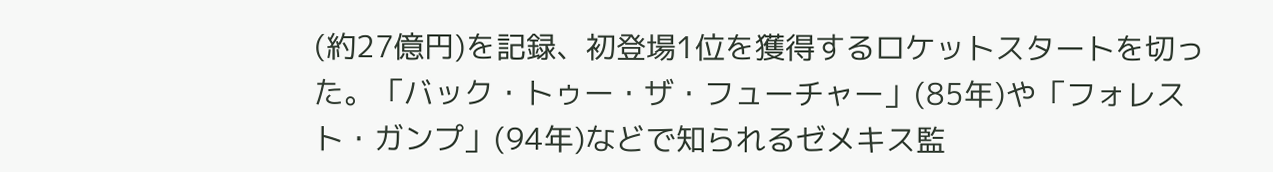(約27億円)を記録、初登場1位を獲得するロケットスタートを切った。「バック・トゥー・ザ・フューチャー」(85年)や「フォレスト・ガンプ」(94年)などで知られるゼメキス監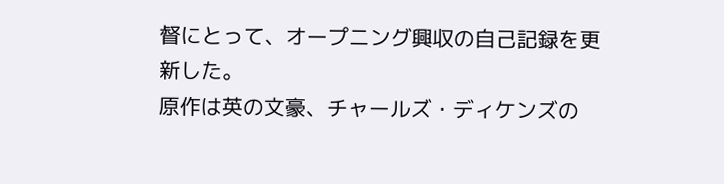督にとって、オープニング興収の自己記録を更新した。
原作は英の文豪、チャールズ・ディケンズの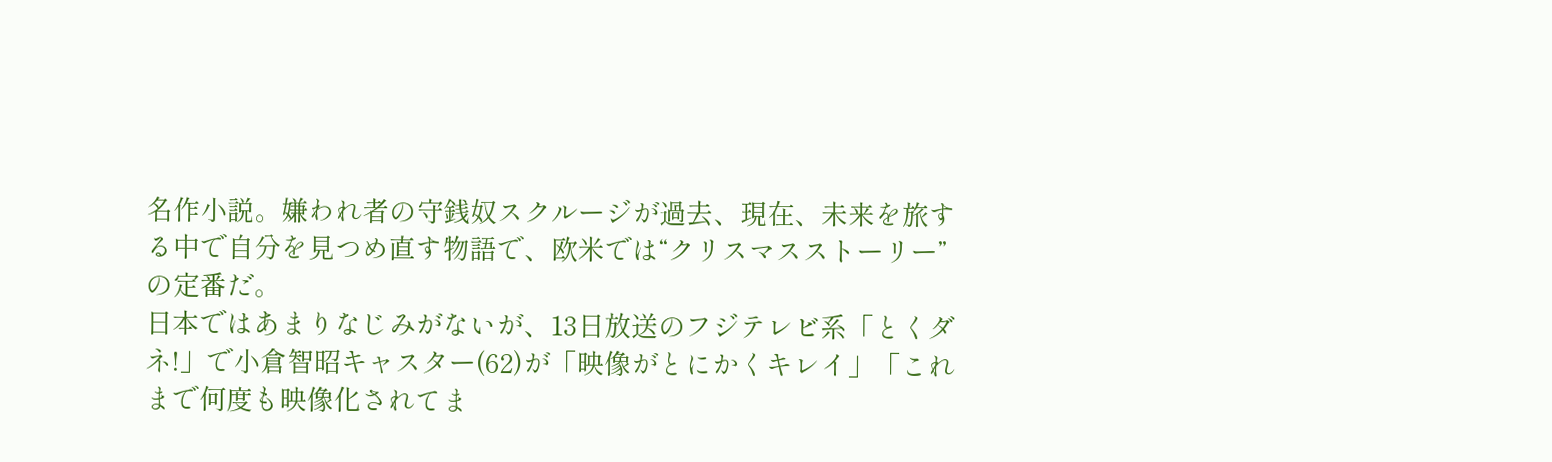名作小説。嫌われ者の守銭奴スクルージが過去、現在、未来を旅する中で自分を見つめ直す物語で、欧米では“クリスマスストーリー”の定番だ。
日本ではあまりなじみがないが、13日放送のフジテレビ系「とくダネ!」で小倉智昭キャスター(62)が「映像がとにかくキレイ」「これまで何度も映像化されてま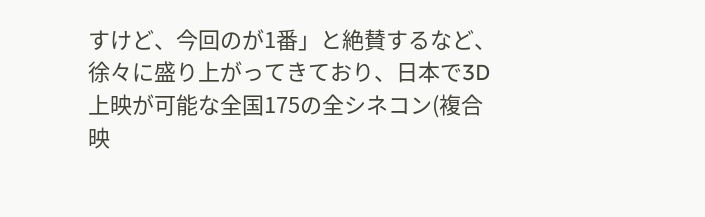すけど、今回のが1番」と絶賛するなど、徐々に盛り上がってきており、日本で3D上映が可能な全国175の全シネコン(複合映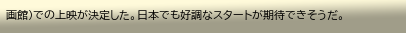画館)での上映が決定した。日本でも好調なスタートが期待できそうだ。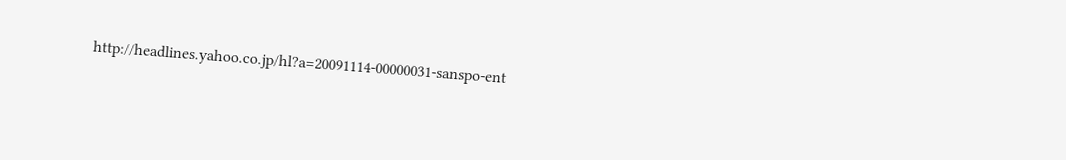http://headlines.yahoo.co.jp/hl?a=20091114-00000031-sanspo-ent